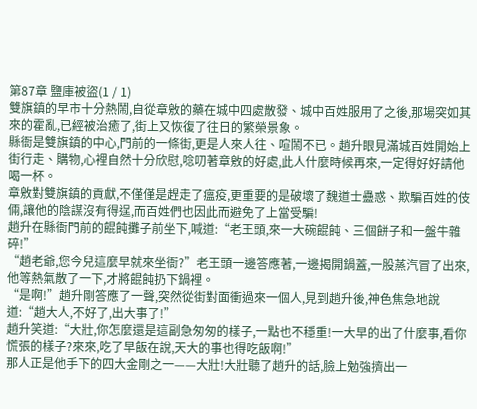第87章 鹽庫被盜(1 / 1)
雙旗鎮的早市十分熱鬧,自從章敫的藥在城中四處散發、城中百姓服用了之後,那場突如其來的霍亂,已經被治癒了,街上又恢復了往日的繁榮景象。
縣衙是雙旗鎮的中心,門前的一條街,更是人來人往、喧鬧不已。趙升眼見滿城百姓開始上街行走、購物,心裡自然十分欣慰,唸叨著章敫的好處,此人什麼時候再來,一定得好好請他喝一杯。
章敫對雙旗鎮的貢獻,不僅僅是趕走了瘟疫,更重要的是破壞了魏道士蠱惑、欺騙百姓的伎倆,讓他的陰謀沒有得逞,而百姓們也因此而避免了上當受騙!
趙升在縣衙門前的餛飩攤子前坐下,喊道:“老王頭,來一大碗餛飩、三個餅子和一盤牛雜碎!”
“趙老爺,您今兒這麼早就來坐衙?”老王頭一邊答應著,一邊揭開鍋蓋,一股蒸汽冒了出來,他等熱氣散了一下,才將餛飩扔下鍋裡。
“是啊!”趙升剛答應了一聲,突然從街對面衝過來一個人,見到趙升後,神色焦急地說道:“趙大人,不好了,出大事了!”
趙升笑道:“大壯,你怎麼還是這副急匆匆的樣子,一點也不穩重!一大早的出了什麼事,看你慌張的樣子?來來,吃了早飯在說,天大的事也得吃飯啊!”
那人正是他手下的四大金剛之一——大壯!大壯聽了趙升的話,臉上勉強擠出一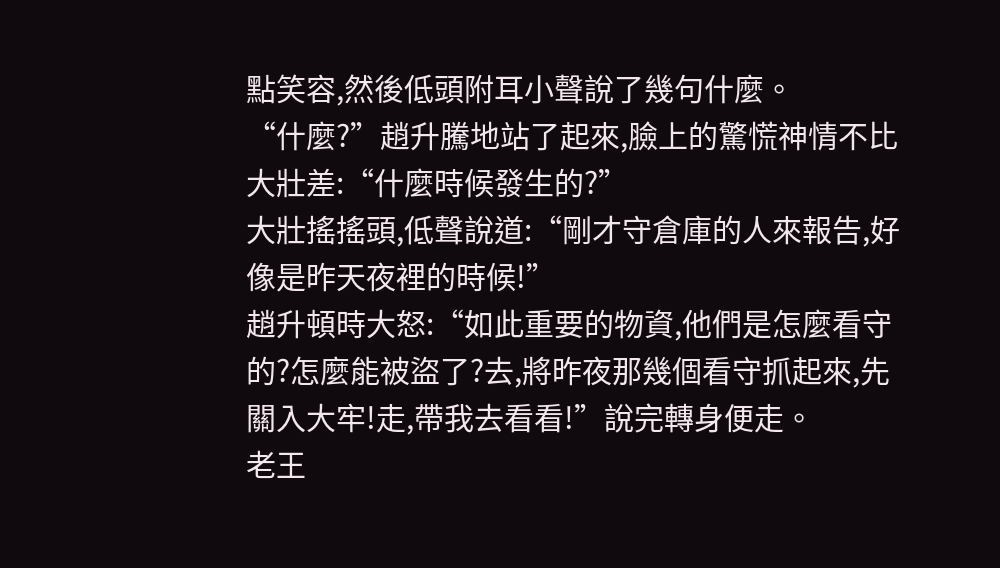點笑容,然後低頭附耳小聲說了幾句什麼。
“什麼?”趙升騰地站了起來,臉上的驚慌神情不比大壯差:“什麼時候發生的?”
大壯搖搖頭,低聲說道:“剛才守倉庫的人來報告,好像是昨天夜裡的時候!”
趙升頓時大怒:“如此重要的物資,他們是怎麼看守的?怎麼能被盜了?去,將昨夜那幾個看守抓起來,先關入大牢!走,帶我去看看!”說完轉身便走。
老王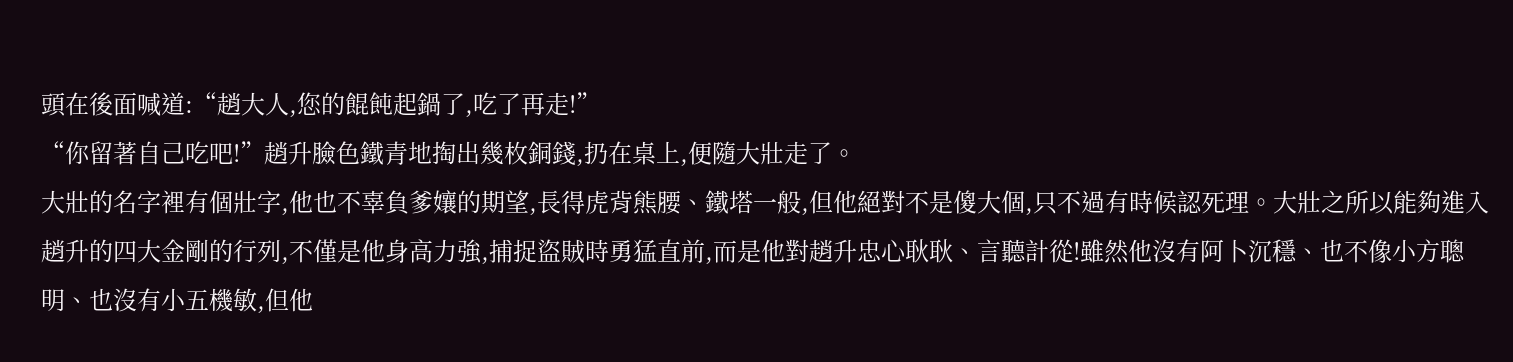頭在後面喊道:“趙大人,您的餛飩起鍋了,吃了再走!”
“你留著自己吃吧!”趙升臉色鐵青地掏出幾枚銅錢,扔在桌上,便隨大壯走了。
大壯的名字裡有個壯字,他也不辜負爹孃的期望,長得虎背熊腰、鐵塔一般,但他絕對不是傻大個,只不過有時候認死理。大壯之所以能夠進入趙升的四大金剛的行列,不僅是他身高力強,捕捉盜賊時勇猛直前,而是他對趙升忠心耿耿、言聽計從!雖然他沒有阿卜沉穩、也不像小方聰明、也沒有小五機敏,但他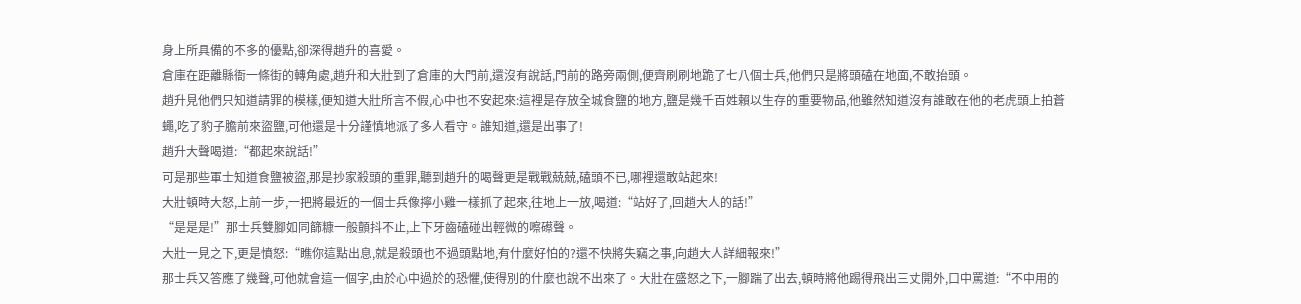身上所具備的不多的優點,卻深得趙升的喜愛。
倉庫在距離縣衙一條街的轉角處,趙升和大壯到了倉庫的大門前,還沒有說話,門前的路旁兩側,便齊刷刷地跪了七八個士兵,他們只是將頭磕在地面,不敢抬頭。
趙升見他們只知道請罪的模樣,便知道大壯所言不假,心中也不安起來:這裡是存放全城食鹽的地方,鹽是幾千百姓賴以生存的重要物品,他雖然知道沒有誰敢在他的老虎頭上拍蒼蠅,吃了豹子膽前來盜鹽,可他還是十分謹慎地派了多人看守。誰知道,還是出事了!
趙升大聲喝道:“都起來說話!”
可是那些軍士知道食鹽被盜,那是抄家殺頭的重罪,聽到趙升的喝聲更是戰戰兢兢,磕頭不已,哪裡還敢站起來!
大壯頓時大怒,上前一步,一把將最近的一個士兵像擰小雞一樣抓了起來,往地上一放,喝道:“站好了,回趙大人的話!”
“是是是!”那士兵雙腳如同篩糠一般顫抖不止,上下牙齒磕碰出輕微的嚓礤聲。
大壯一見之下,更是憤怒:“瞧你這點出息,就是殺頭也不過頭點地,有什麼好怕的?還不快將失竊之事,向趙大人詳細報來!”
那士兵又答應了幾聲,可他就會這一個字,由於心中過於的恐懼,使得別的什麼也說不出來了。大壯在盛怒之下,一腳踹了出去,頓時將他踢得飛出三丈開外,口中罵道:“不中用的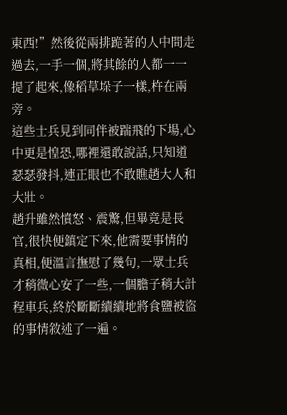東西!”然後從兩排跪著的人中間走過去,一手一個,將其餘的人都一一提了起來,像稻草垛子一樣,杵在兩旁。
這些士兵見到同伴被踹飛的下場,心中更是惶恐,哪裡還敢說話,只知道瑟瑟發抖,連正眼也不敢瞧趙大人和大壯。
趙升雖然憤怒、震驚,但畢竟是長官,很快便鎮定下來,他需要事情的真相,便溫言撫慰了幾句,一眾士兵才稍微心安了一些,一個膽子稍大計程車兵,終於斷斷續續地將食鹽被盜的事情敘述了一遍。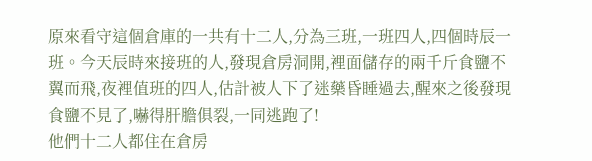原來看守這個倉庫的一共有十二人,分為三班,一班四人,四個時辰一班。今天辰時來接班的人,發現倉房洞開,裡面儲存的兩千斤食鹽不翼而飛,夜裡值班的四人,估計被人下了迷藥昏睡過去,醒來之後發現食鹽不見了,嚇得肝膽俱裂,一同逃跑了!
他們十二人都住在倉房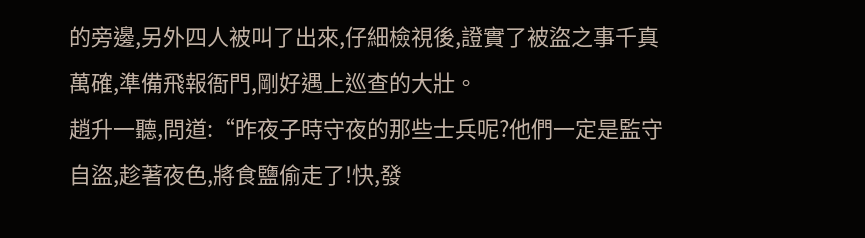的旁邊,另外四人被叫了出來,仔細檢視後,證實了被盜之事千真萬確,準備飛報衙門,剛好遇上巡查的大壯。
趙升一聽,問道:“昨夜子時守夜的那些士兵呢?他們一定是監守自盜,趁著夜色,將食鹽偷走了!快,發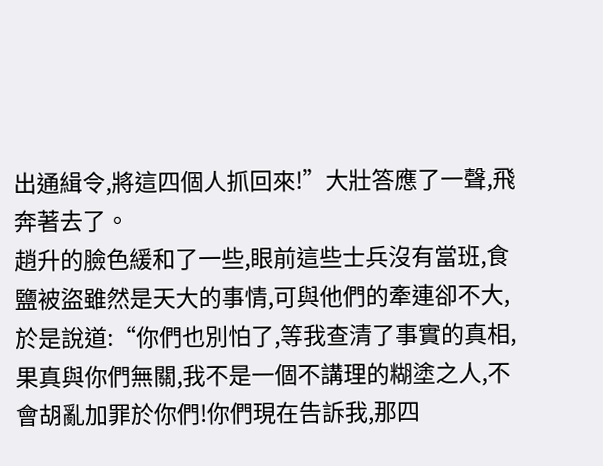出通緝令,將這四個人抓回來!”大壯答應了一聲,飛奔著去了。
趙升的臉色緩和了一些,眼前這些士兵沒有當班,食鹽被盜雖然是天大的事情,可與他們的牽連卻不大,於是說道:“你們也別怕了,等我查清了事實的真相,果真與你們無關,我不是一個不講理的糊塗之人,不會胡亂加罪於你們!你們現在告訴我,那四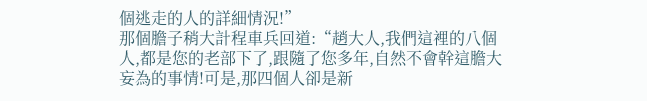個逃走的人的詳細情況!”
那個膽子稍大計程車兵回道:“趙大人,我們這裡的八個人,都是您的老部下了,跟隨了您多年,自然不會幹這膽大妄為的事情!可是,那四個人卻是新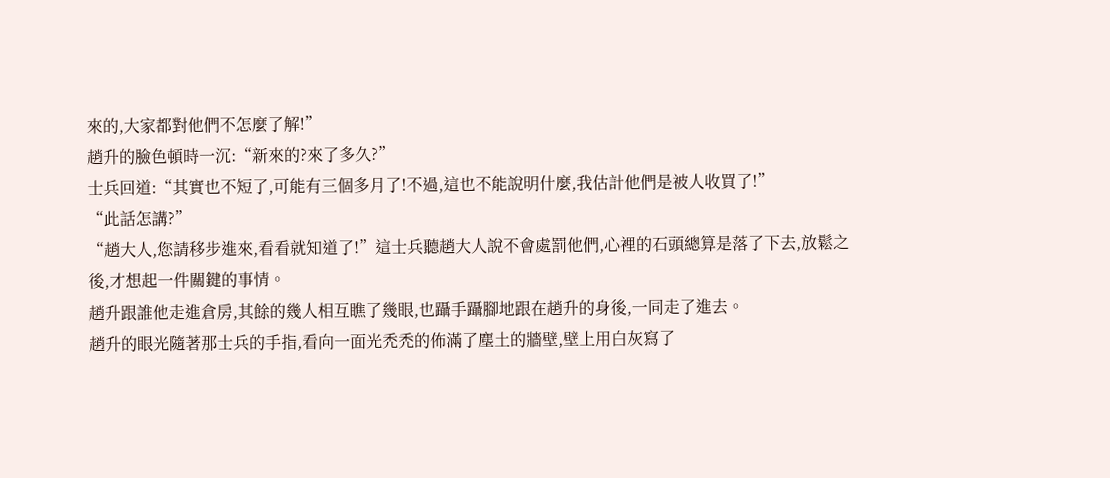來的,大家都對他們不怎麼了解!”
趙升的臉色頓時一沉:“新來的?來了多久?”
士兵回道:“其實也不短了,可能有三個多月了!不過,這也不能說明什麼,我估計他們是被人收買了!”
“此話怎講?”
“趙大人,您請移步進來,看看就知道了!”這士兵聽趙大人說不會處罰他們,心裡的石頭總算是落了下去,放鬆之後,才想起一件關鍵的事情。
趙升跟誰他走進倉房,其餘的幾人相互瞧了幾眼,也躡手躡腳地跟在趙升的身後,一同走了進去。
趙升的眼光隨著那士兵的手指,看向一面光禿禿的佈滿了塵土的牆壁,壁上用白灰寫了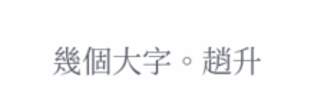幾個大字。趙升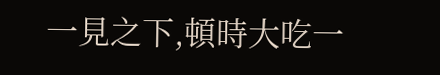一見之下,頓時大吃一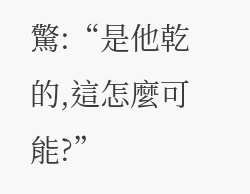驚:“是他乾的,這怎麼可能?”